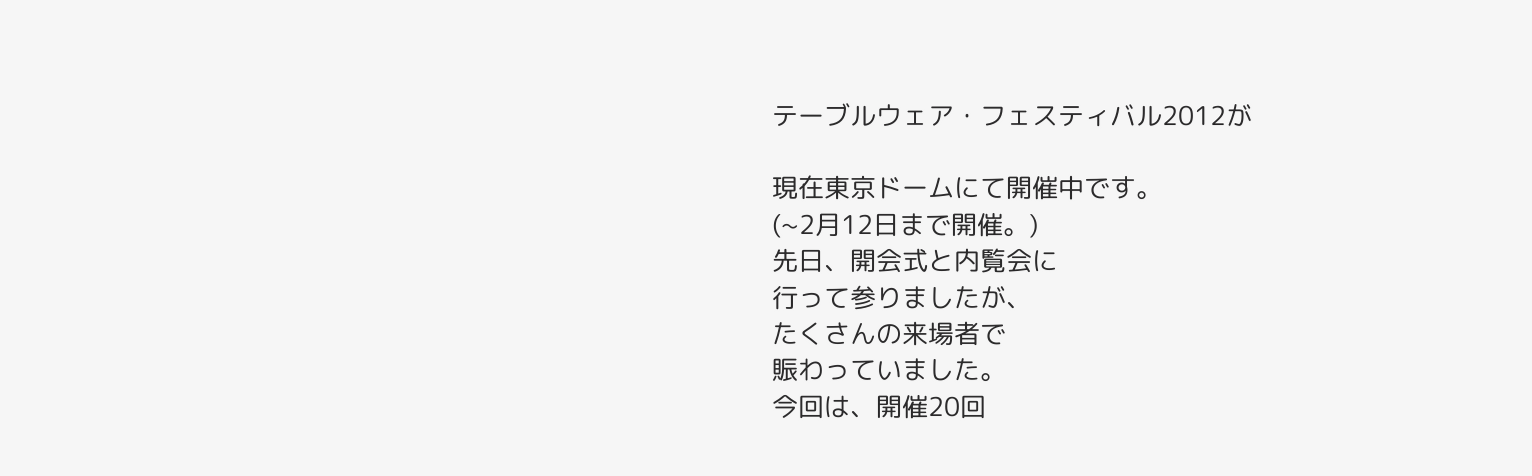テーブルウェア・フェスティバル2012が

現在東京ドームにて開催中です。
(~2月12日まで開催。)
先日、開会式と内覧会に
行って参りましたが、
たくさんの来場者で
賑わっていました。
今回は、開催20回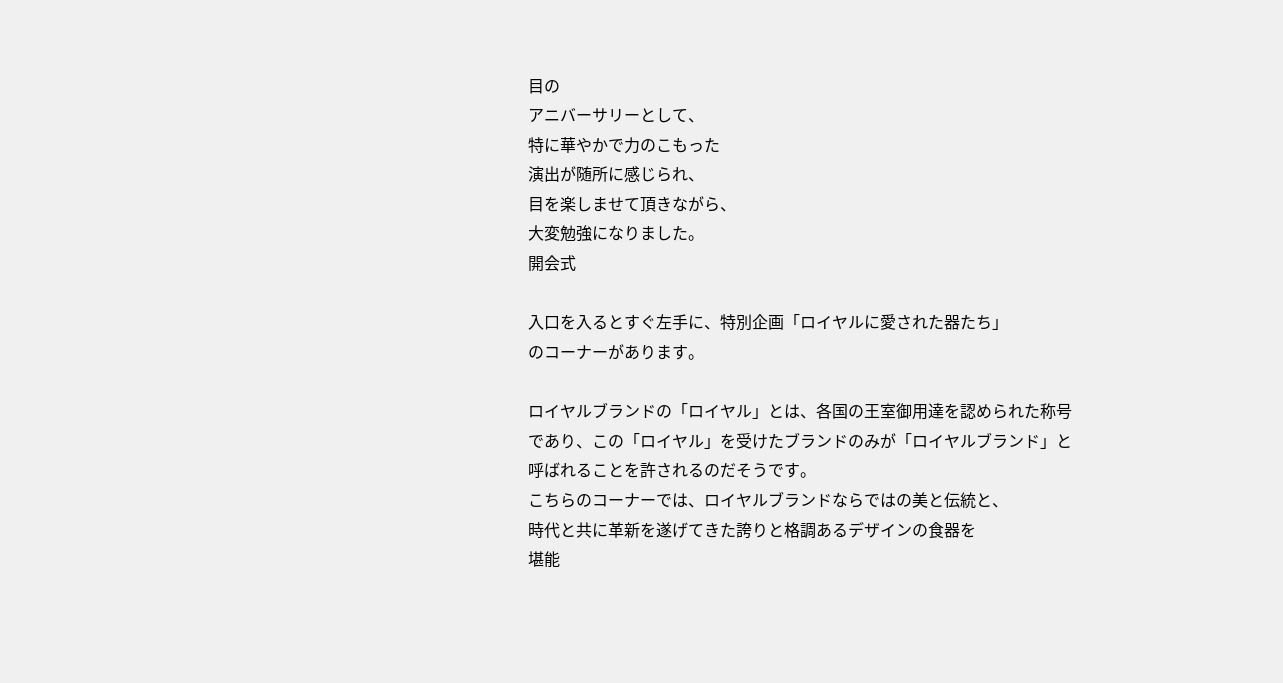目の
アニバーサリーとして、
特に華やかで力のこもった
演出が随所に感じられ、
目を楽しませて頂きながら、
大変勉強になりました。
開会式

入口を入るとすぐ左手に、特別企画「ロイヤルに愛された器たち」
のコーナーがあります。

ロイヤルブランドの「ロイヤル」とは、各国の王室御用達を認められた称号
であり、この「ロイヤル」を受けたブランドのみが「ロイヤルブランド」と
呼ばれることを許されるのだそうです。
こちらのコーナーでは、ロイヤルブランドならではの美と伝統と、
時代と共に革新を遂げてきた誇りと格調あるデザインの食器を
堪能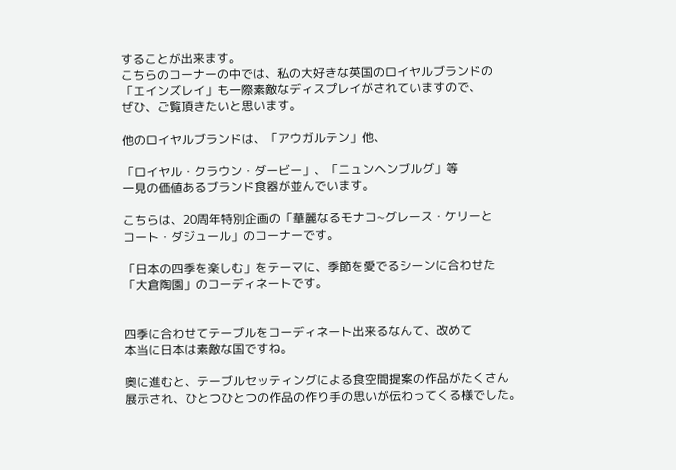することが出来ます。
こちらのコーナーの中では、私の大好きな英国のロイヤルブランドの
「エインズレイ」も一際素敵なディスプレイがされていますので、
ぜひ、ご覧頂きたいと思います。

他のロイヤルブランドは、「アウガルテン」他、

「ロイヤル・クラウン・ダービー」、「ニュンヘンブルグ」等
一見の価値あるブランド食器が並んでいます。

こちらは、20周年特別企画の「華麗なるモナコ~グレース・ケリーと
コート・ダジュール」のコーナーです。

「日本の四季を楽しむ」をテーマに、季節を愛でるシーンに合わせた
「大倉陶園」のコーディネートです。


四季に合わせてテーブルをコーディネート出来るなんて、改めて
本当に日本は素敵な国ですね。

奥に進むと、テーブルセッティングによる食空間提案の作品がたくさん
展示され、ひとつひとつの作品の作り手の思いが伝わってくる様でした。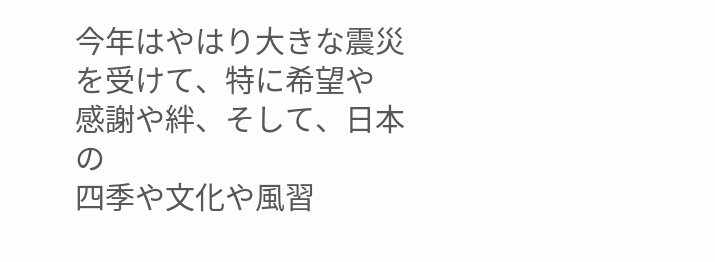今年はやはり大きな震災
を受けて、特に希望や
感謝や絆、そして、日本の
四季や文化や風習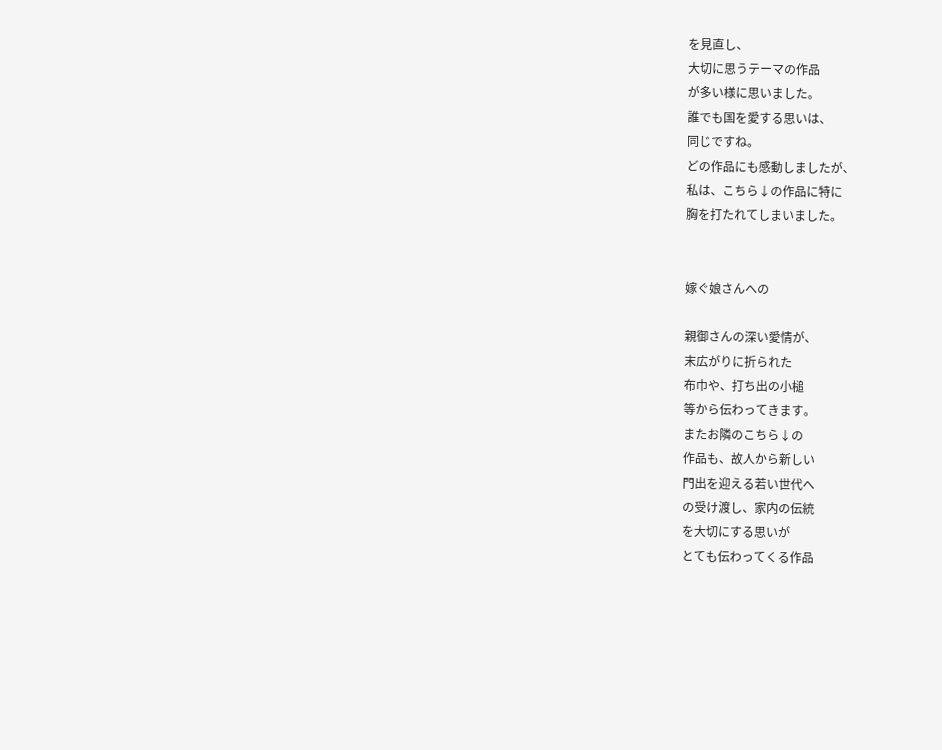を見直し、
大切に思うテーマの作品
が多い様に思いました。
誰でも国を愛する思いは、
同じですね。
どの作品にも感動しましたが、
私は、こちら↓の作品に特に
胸を打たれてしまいました。


嫁ぐ娘さんへの

親御さんの深い愛情が、
末広がりに折られた
布巾や、打ち出の小槌
等から伝わってきます。
またお隣のこちら↓の
作品も、故人から新しい
門出を迎える若い世代へ
の受け渡し、家内の伝統
を大切にする思いが
とても伝わってくる作品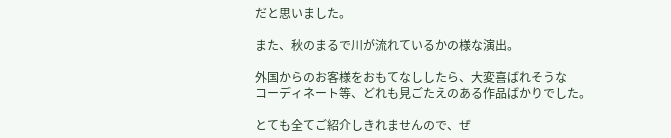だと思いました。

また、秋のまるで川が流れているかの様な演出。

外国からのお客様をおもてなししたら、大変喜ばれそうな
コーディネート等、どれも見ごたえのある作品ばかりでした。

とても全てご紹介しきれませんので、ぜ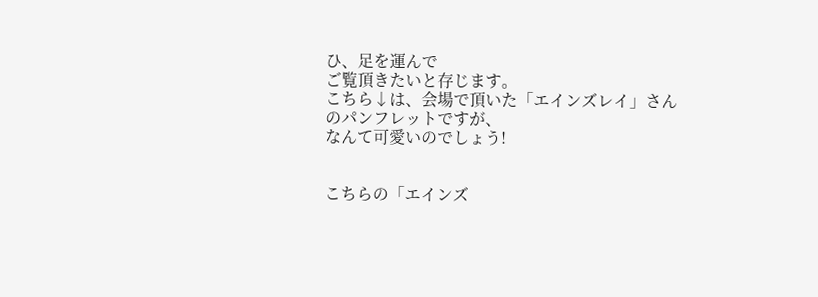ひ、足を運んで
ご覧頂きたいと存じます。
こちら↓は、会場で頂いた「エインズレイ」さんのパンフレットですが、
なんて可愛いのでしょう!


こちらの「エインズ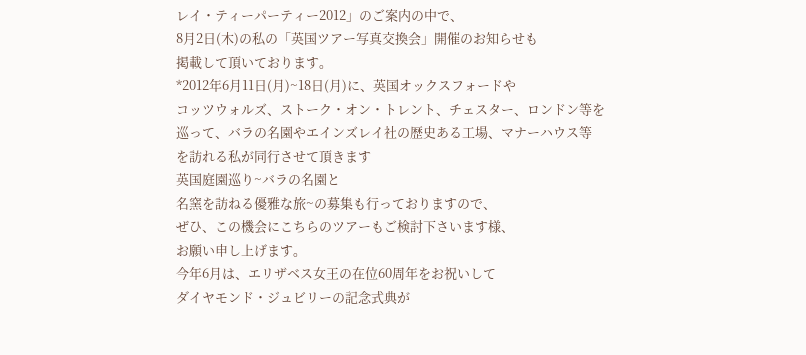レイ・ティーパーティー2012」のご案内の中で、
8月2日(木)の私の「英国ツアー写真交換会」開催のお知らせも
掲載して頂いております。
*2012年6月11日(月)~18日(月)に、英国オックスフォードや
コッツウォルズ、ストーク・オン・トレント、チェスター、ロンドン等を
巡って、バラの名園やエインズレイ社の歴史ある工場、マナーハウス等
を訪れる私が同行させて頂きます
英国庭園巡り~バラの名園と
名窯を訪ねる優雅な旅~の募集も行っておりますので、
ぜひ、この機会にこちらのツアーもご検討下さいます様、
お願い申し上げます。
今年6月は、エリザベス女王の在位60周年をお祝いして
ダイヤモンド・ジュビリーの記念式典が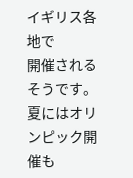イギリス各地で
開催されるそうです。夏にはオリンピック開催も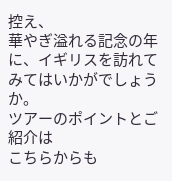控え、
華やぎ溢れる記念の年に、イギリスを訪れてみてはいかがでしょうか。
ツアーのポイントとご紹介は
こちらからも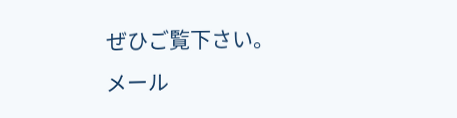ぜひご覧下さい。
メール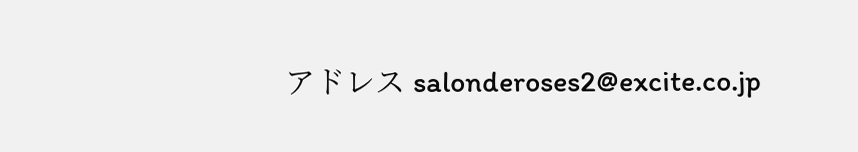アドレス salonderoses2@excite.co.jp